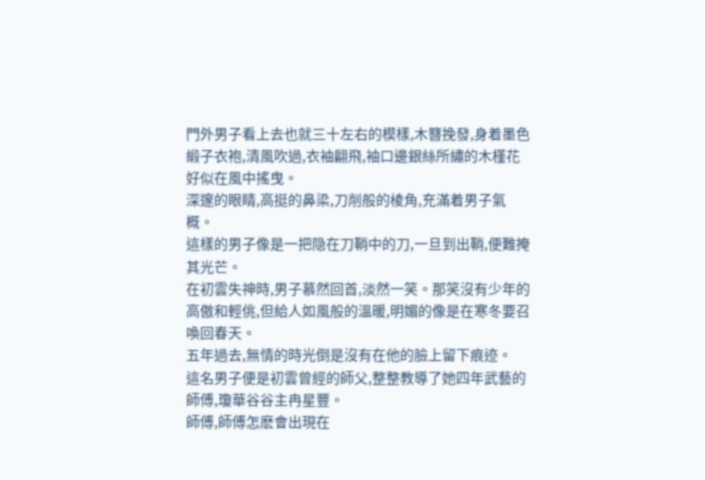門外男子看上去也就三十左右的模樣,木簪挽發,身着墨色緞子衣袍,清風吹過,衣袖翩飛,袖口邊銀絲所繡的木槿花好似在風中搖曳。
深邃的眼睛,高挺的鼻梁,刀削般的棱角,充滿着男子氣概。
這樣的男子像是一把隐在刀鞘中的刀,一旦到出鞘,便難掩其光芒。
在初雲失神時,男子慕然回首,淡然一笑。那笑沒有少年的高傲和輕佻,但給人如風般的溫暖,明媚的像是在寒冬要召喚回春天。
五年過去,無情的時光倒是沒有在他的臉上留下痕迹。
這名男子便是初雲曾經的師父,整整教導了她四年武藝的師傅,瓊華谷谷主冉星豐。
師傅,師傅怎麽會出現在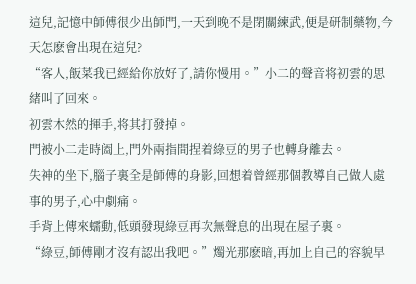這兒,記憶中師傅很少出師門,一天到晚不是閉關練武,便是研制藥物,今天怎麽會出現在這兒?
“客人,飯菜我已經給你放好了,請你慢用。”小二的聲音将初雲的思緒叫了回來。
初雲木然的揮手,将其打發掉。
門被小二走時阖上,門外兩指間捏着綠豆的男子也轉身離去。
失神的坐下,腦子裏全是師傅的身影,回想着曾經那個教導自己做人處事的男子,心中劇痛。
手背上傳來蠕動,低頭發現綠豆再次無聲息的出現在屋子裏。
“綠豆,師傅剛才沒有認出我吧。”燭光那麽暗,再加上自己的容貌早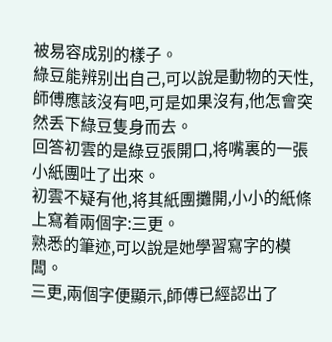被易容成别的樣子。
綠豆能辨别出自己,可以說是動物的天性,師傅應該沒有吧,可是如果沒有,他怎會突然丢下綠豆隻身而去。
回答初雲的是綠豆張開口,将嘴裏的一張小紙團吐了出來。
初雲不疑有他,将其紙團攤開,小小的紙條上寫着兩個字:三更。
熟悉的筆迹,可以說是她學習寫字的模闆。
三更,兩個字便顯示,師傅已經認出了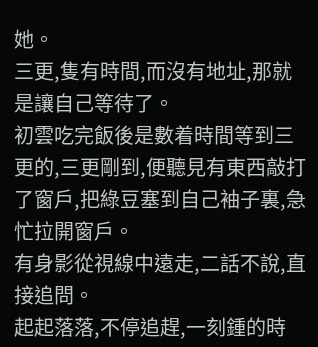她。
三更,隻有時間,而沒有地址,那就是讓自己等待了。
初雲吃完飯後是數着時間等到三更的,三更剛到,便聽見有東西敲打了窗戶,把綠豆塞到自己袖子裏,急忙拉開窗戶。
有身影從視線中遠走,二話不說,直接追問。
起起落落,不停追趕,一刻鍾的時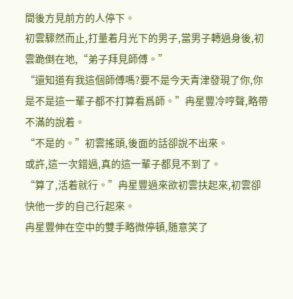間後方見前方的人停下。
初雲驟然而止,打量着月光下的男子,當男子轉過身後,初雲跪倒在地,“弟子拜見師傅。”
“還知道有我這個師傅嗎?要不是今天青津發現了你,你是不是這一輩子都不打算看爲師。”冉星豐冷哼聲,略帶不滿的說着。
“不是的。”初雲搖頭,後面的話卻說不出來。
或許,這一次錯過,真的這一輩子都見不到了。
“算了,活着就行。”冉星豐過來欲初雲扶起來,初雲卻快他一步的自己行起來。
冉星豐伸在空中的雙手略微停頓,随意笑了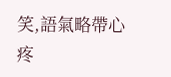笑,語氣略帶心疼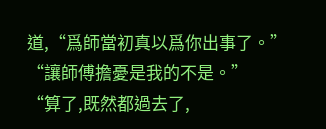道,“爲師當初真以爲你出事了。”
“讓師傅擔憂是我的不是。”
“算了,既然都過去了,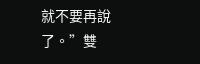就不要再說了。”雙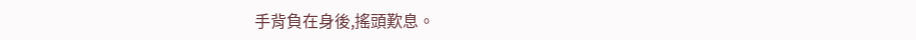手背負在身後,搖頭歎息。